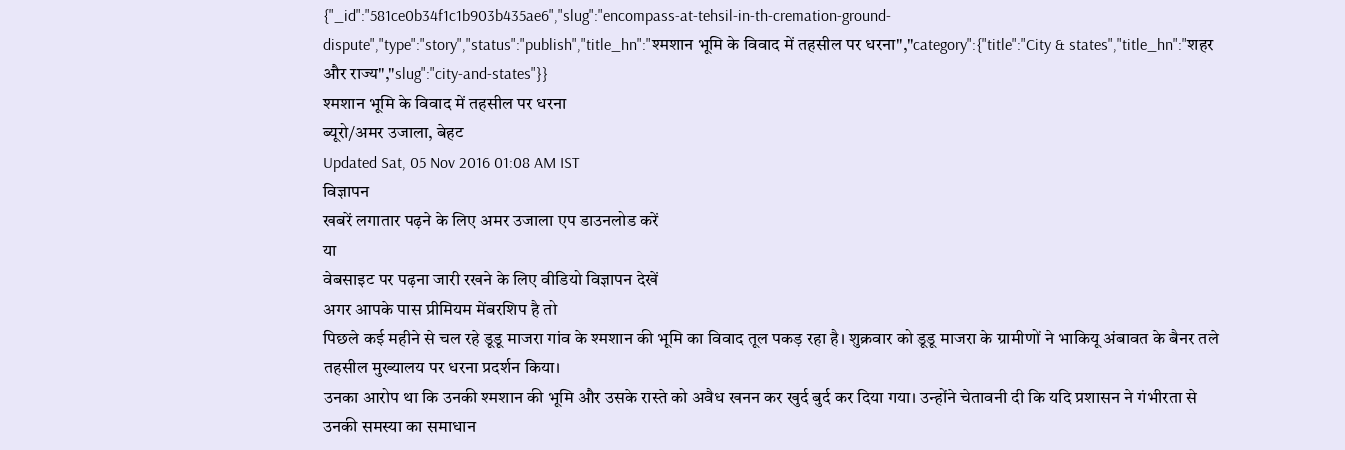{"_id":"581ce0b34f1c1b903b435ae6","slug":"encompass-at-tehsil-in-th-cremation-ground-dispute","type":"story","status":"publish","title_hn":"श्मशान भूमि के विवाद में तहसील पर धरना","category":{"title":"City & states","title_hn":"शहर और राज्य","slug":"city-and-states"}}
श्मशान भूमि के विवाद में तहसील पर धरना
ब्यूरो/अमर उजाला, बेहट
Updated Sat, 05 Nov 2016 01:08 AM IST
विज्ञापन
खबरें लगातार पढ़ने के लिए अमर उजाला एप डाउनलोड करें
या
वेबसाइट पर पढ़ना जारी रखने के लिए वीडियो विज्ञापन देखें
अगर आपके पास प्रीमियम मेंबरशिप है तो
पिछले कई महीने से चल रहे डूडू माजरा गांव के श्मशान की भूमि का विवाद तूल पकड़ रहा है। शुक्रवार को डूडू माजरा के ग्रामीणों ने भाकियू अंबावत के बैनर तले तहसील मुख्यालय पर धरना प्रदर्शन किया।
उनका आरोप था कि उनकी श्मशान की भूमि और उसके रास्ते को अवैध खनन कर खुर्द बुर्द कर दिया गया। उन्होंने चेतावनी दी कि यदि प्रशासन ने गंभीरता से उनकी समस्या का समाधान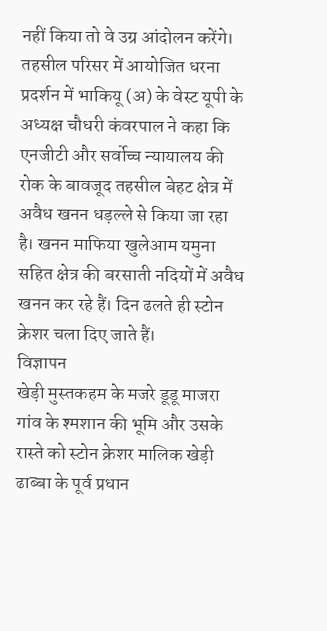नहीं किया तो वे उग्र आंदोलन करेंगे।
तहसील परिसर में आयोजित धरना प्रदर्शन में भाकियू (अ) के वेस्ट यूपी के अध्यक्ष चौधरी कंवरपाल ने कहा कि एनजीटी और सर्वोच्च न्यायालय की रोक के बावजूद तहसील बेहट क्षेत्र में अवैध खनन धड़ल्ले से किया जा रहा है। खनन माफिया खुलेआम यमुना सहित क्षेत्र की बरसाती नदियों में अवैध खनन कर रहे हैं। दिन ढलते ही स्टोन क्रेशर चला दिए जाते हैं।
विज्ञापन
खेड़ी मुस्तकहम के मजरे डूडू माजरा गांव के श्मशान की भूमि और उसके रास्ते को स्टोन क्रेशर मालिक खेड़ी ढाब्बा के पूर्व प्रधान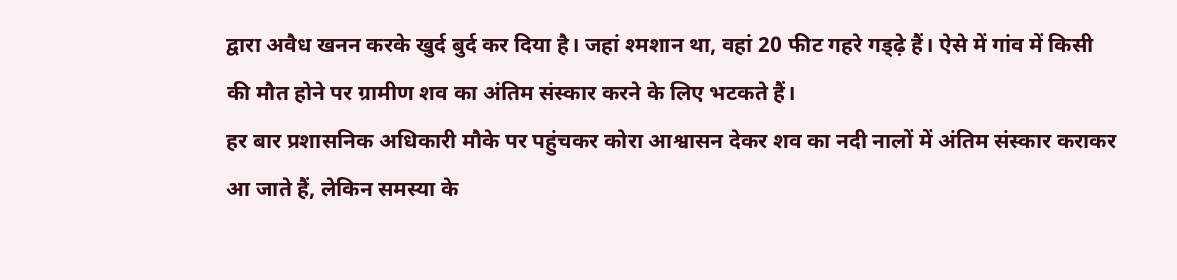द्वारा अवैध खनन करके खुर्द बुर्द कर दिया है। जहां श्मशान था, वहां 20 फीट गहरे गड्ढ़े हैं। ऐसे में गांव में किसी की मौत होने पर ग्रामीण शव का अंतिम संस्कार करने के लिए भटकते हैं।
हर बार प्रशासनिक अधिकारी मौके पर पहुंचकर कोरा आश्वासन देकर शव का नदी नालों में अंतिम संस्कार कराकर आ जाते हैं, लेकिन समस्या के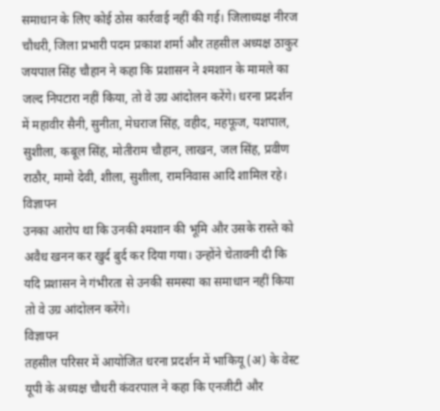समाधान के लिए कोई ठोस कार्रवाई नहीं की गई। जिलाध्यक्ष नीरज चौधरी, जिला प्रभारी पदम प्रकाश शर्मा और तहसील अध्यक्ष ठाकुर जयपाल सिंह चौहान ने कहा कि प्रशासन ने श्मशान के मामले का जल्द निपटारा नहीं किया, तो वे उग्र आंदोलन करेंगे। धरना प्रदर्शन में महावीर सैनी, सुनीता, मेघराज सिंह, वहीद, महफूज, यशपाल, सुशीला, कबूल सिंह, मोतीराम चौहान, लाखन, जल सिंह, प्रवीण राठौर, मामो देवी, शीला, सुशीला, रामनिवास आदि शामिल रहे।
विज्ञापन
उनका आरोप था कि उनकी श्मशान की भूमि और उसके रास्ते को अवैध खनन कर खुर्द बुर्द कर दिया गया। उन्होंने चेतावनी दी कि यदि प्रशासन ने गंभीरता से उनकी समस्या का समाधान नहीं किया तो वे उग्र आंदोलन करेंगे।
विज्ञापन
तहसील परिसर में आयोजित धरना प्रदर्शन में भाकियू (अ) के वेस्ट यूपी के अध्यक्ष चौधरी कंवरपाल ने कहा कि एनजीटी और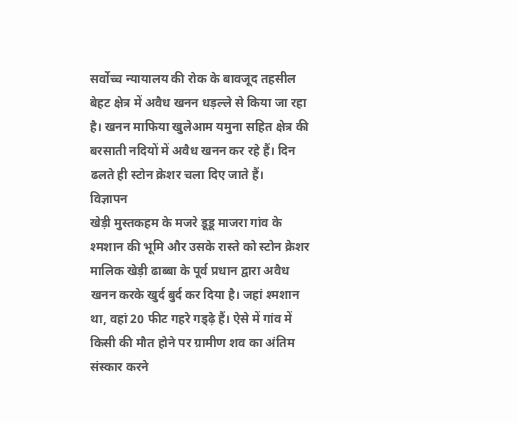सर्वोच्च न्यायालय की रोक के बावजूद तहसील बेहट क्षेत्र में अवैध खनन धड़ल्ले से किया जा रहा है। खनन माफिया खुलेआम यमुना सहित क्षेत्र की बरसाती नदियों में अवैध खनन कर रहे हैं। दिन ढलते ही स्टोन क्रेशर चला दिए जाते हैं।
विज्ञापन
खेड़ी मुस्तकहम के मजरे डूडू माजरा गांव के श्मशान की भूमि और उसके रास्ते को स्टोन क्रेशर मालिक खेड़ी ढाब्बा के पूर्व प्रधान द्वारा अवैध खनन करके खुर्द बुर्द कर दिया है। जहां श्मशान था, वहां 20 फीट गहरे गड्ढ़े हैं। ऐसे में गांव में किसी की मौत होने पर ग्रामीण शव का अंतिम संस्कार करने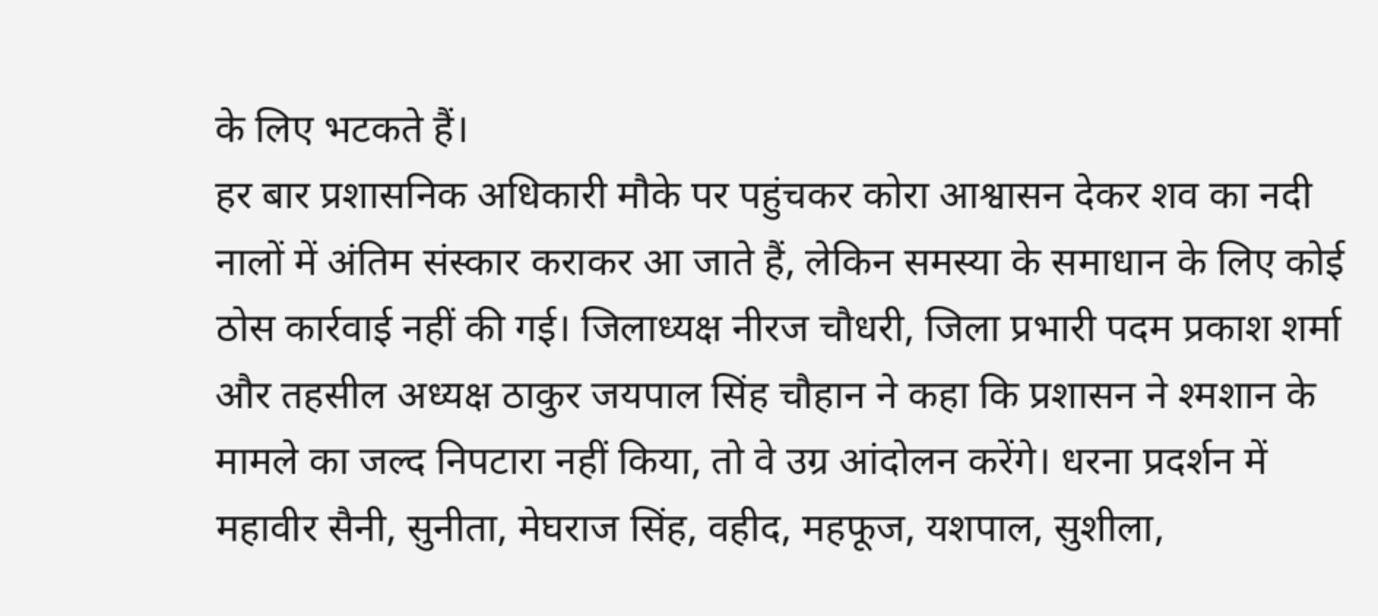के लिए भटकते हैं।
हर बार प्रशासनिक अधिकारी मौके पर पहुंचकर कोरा आश्वासन देकर शव का नदी नालों में अंतिम संस्कार कराकर आ जाते हैं, लेकिन समस्या के समाधान के लिए कोई ठोस कार्रवाई नहीं की गई। जिलाध्यक्ष नीरज चौधरी, जिला प्रभारी पदम प्रकाश शर्मा और तहसील अध्यक्ष ठाकुर जयपाल सिंह चौहान ने कहा कि प्रशासन ने श्मशान के मामले का जल्द निपटारा नहीं किया, तो वे उग्र आंदोलन करेंगे। धरना प्रदर्शन में महावीर सैनी, सुनीता, मेघराज सिंह, वहीद, महफूज, यशपाल, सुशीला,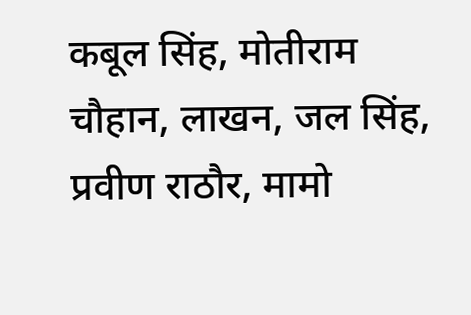कबूल सिंह, मोतीराम चौहान, लाखन, जल सिंह, प्रवीण राठौर, मामो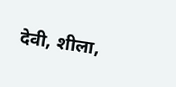देवी, शीला,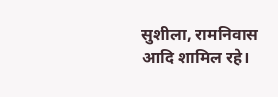सुशीला, रामनिवास आदि शामिल रहे।